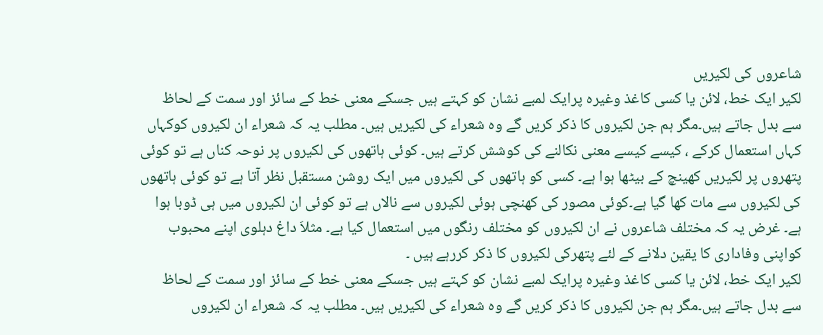شاعروں کی لکیریں
لکیر ایک خط، لائن یا کسی کاغذ وغیرہ پرایک لمبے نشان کو کہتے ہیں جسکے معنی خط کے سائز اور سمت کے لحاظ سے بدل جاتے ہیں۔مگر ہم جن لکیروں کا ذکر کریں گے وہ شعراء کی لکیریں ہیں۔ مطلب یہ کہ شعراء ان لکیروں کوکہاں کہاں استعمال کرکے ، کیسے کیسے معنی نکالنے کی کوشش کرتے ہیں۔ کوئی ہاتھوں کی لکیروں پر نوحہ کناں ہے تو کوئی پتھروں پر لکیریں کھینچ کے بیٹھا ہوا ہے۔ کسی کو ہاتھوں کی لکیروں میں ایک روشن مستقبل نظر آتا ہے تو کوئی ہاتھوں کی لکیروں سے مات کھا گیا ہے۔کوئی مصور کی کھنچی ہوئی لکیروں سے نالاں ہے تو کوئی ان لکیروں میں ہی ڈوبا ہوا ہے۔ غرض یہ کہ مختلف شاعروں نے ان لکیروں کو مختلف رنگوں میں استعمال کیا ہے۔ مثلاَ داغ دہلوی اپنے محبوب کواپنی وفاداری کا یقین دلانے کے لئے پتھرکی لکیروں کا ذکر کررہے ہیں ۔
لکیر ایک خط، لائن یا کسی کاغذ وغیرہ پرایک لمبے نشان کو کہتے ہیں جسکے معنی خط کے سائز اور سمت کے لحاظ سے بدل جاتے ہیں۔مگر ہم جن لکیروں کا ذکر کریں گے وہ شعراء کی لکیریں ہیں۔ مطلب یہ کہ شعراء ان لکیروں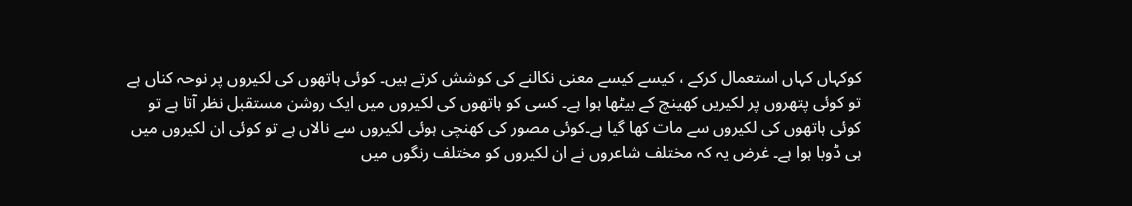کوکہاں کہاں استعمال کرکے ، کیسے کیسے معنی نکالنے کی کوشش کرتے ہیں۔ کوئی ہاتھوں کی لکیروں پر نوحہ کناں ہے تو کوئی پتھروں پر لکیریں کھینچ کے بیٹھا ہوا ہے۔ کسی کو ہاتھوں کی لکیروں میں ایک روشن مستقبل نظر آتا ہے تو کوئی ہاتھوں کی لکیروں سے مات کھا گیا ہے۔کوئی مصور کی کھنچی ہوئی لکیروں سے نالاں ہے تو کوئی ان لکیروں میں ہی ڈوبا ہوا ہے۔ غرض یہ کہ مختلف شاعروں نے ان لکیروں کو مختلف رنگوں میں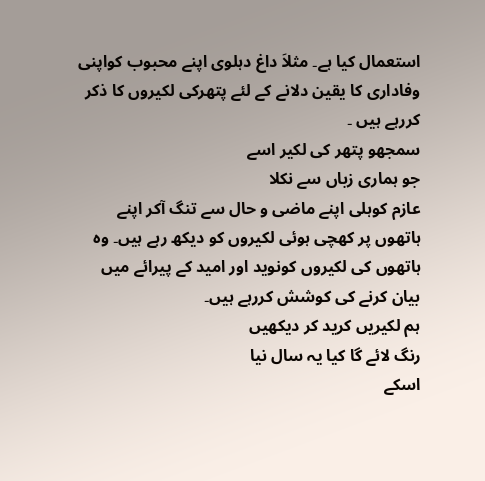استعمال کیا ہے۔ مثلاَ داغ دہلوی اپنے محبوب کواپنی وفاداری کا یقین دلانے کے لئے پتھرکی لکیروں کا ذکر کررہے ہیں ۔
سمجھو پتھر کی لکیر اسے
جو ہماری زباں سے نکلا
عازم کوہلی اپنے ماضی و حال سے تنگ آکر اپنے ہاتھوں پر کھچی ہوئی لکیروں کو دیکھ رہے ہیں۔ وہ ہاتھوں کی لکیروں کونوید اور امید کے پیرائے میں بیان کرنے کی کوشش کررہے ہیں۔
ہم لکیریں کرید کر دیکھیں
رنگ لائے گا کیا یہ سال نیا
اسکے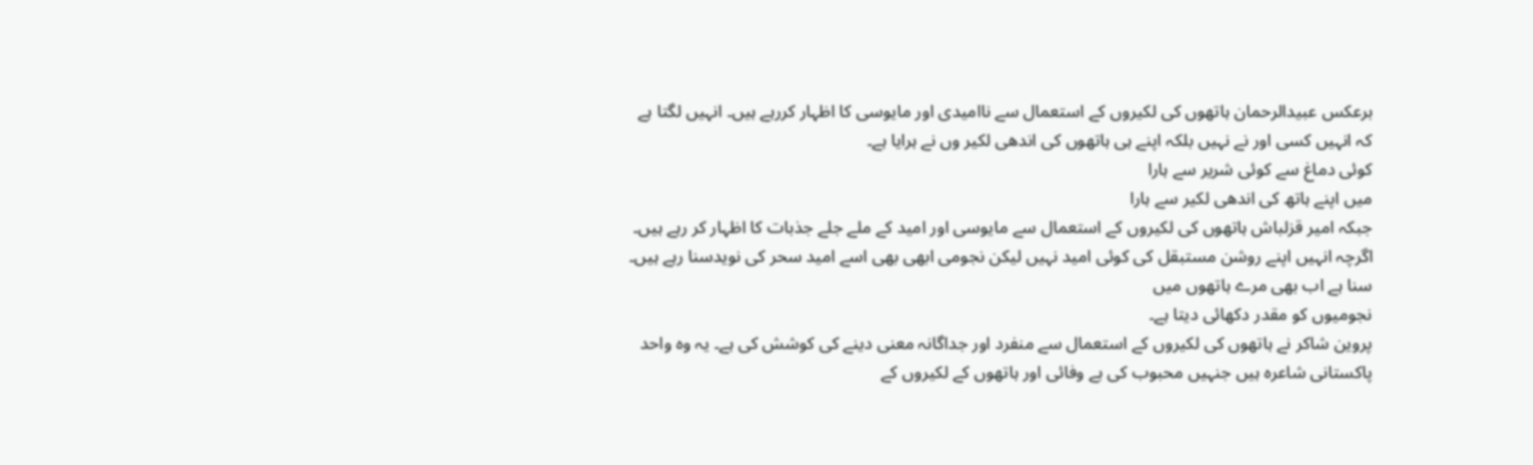برعکس عبیدالرحمان ہاتھوں کی لکیروں کے استعمال سے ناامیدی اور مایوسی کا اظہار کررہے ہیں۔ انہیں لگتا ہے کہ انہیں کسی اور نے نہیں بلکہ اپنے ہی ہاتھوں کی اندھی لکیر وں نے ہرایا ہے۔
کوئی دماغ سے کوئی شریر سے ہارا
میں اپنے ہاتھ کی اندھی لکیر سے ہارا
جبکہ امیر قزلباش ہاتھوں کی لکیروں کے استعمال سے مایوسی اور امید کے ملے جلے جذبات کا اظہار کر رہے ہیں۔ اگرچہ انہیں اپنے روشن مستبقل کی کوئی امید نہیں لیکن نجومی ابھی بھی اسے امید سحر کی نویدسنا رہے ہیں۔
سنا ہے اب بھی مرے ہاتھوں میں
نجومیوں کو مقدر دکھائی دیتا ہے۔
پروین شاکر نے ہاتھوں کی لکیروں کے استعمال سے منفرد اور جداگانہ معنی دینے کی کوشش کی ہے۔ یہ وہ واحد پاکستانی شاعرہ ہیں جنہیں محبوب کی بے وفائی اور ہاتھوں کے لکیروں کے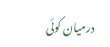درمیان کوئی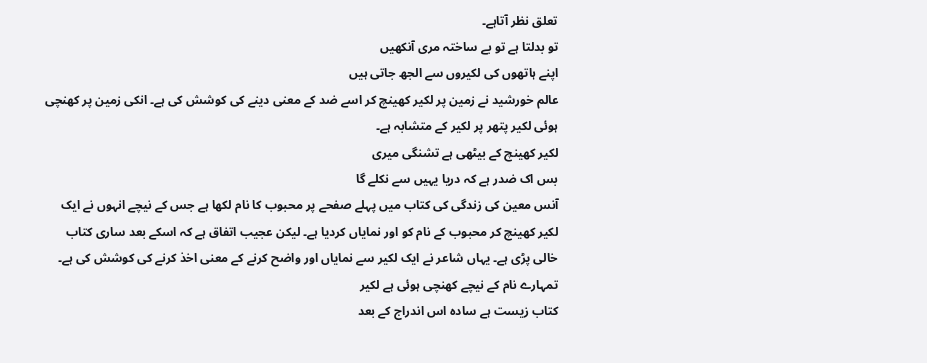تعلق نظر آتاہے۔
تو بدلتا ہے تو بے ساختہ مری آنکھیں
اپنے ہاتھوں کی لکیروں سے الجھ جاتی ہیں
عالم خورشید نے زمین پر لکیر کھینچ کر اسے ضد کے معنی دینے کی کوشش کی ہے۔ انکی زمین پر کھنچی ہوئی لکیر پتھر پر لکیر کے متشابہ ہے۔
لکیر کھینچ کے بیٹھی ہے تشنگی میری
بس اک ضدر ہے کہ دریا یہیں سے نکلے گا
آنس معین کی زندگی کی کتاب میں پہلے صفحے پر محبوب کا نام لکھا ہے جس کے نیچے انہوں نے ایک لکیر کھینچ کر محبوب کے نام کو اور نمایاں کردیا ہے۔ لیکن عجیب اتفاق ہے کہ اسکے بعد ساری کتاب خالی پڑی ہے۔ یہاں شاعر نے ایک لکیر سے نمایاں اور واضح کرنے کے معنی اخذ کرنے کی کوشش کی ہے۔
تمہارے نام کے نیچے کھنچی ہوئی ہے لکیر
کتاب زیست ہے سادہ اس اندراج کے بعد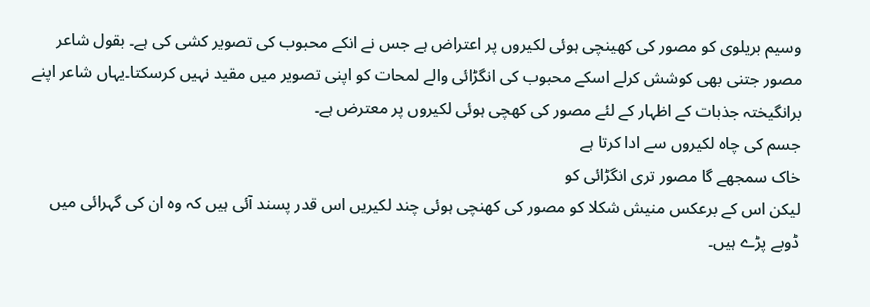وسیم بریلوی کو مصور کی کھینچی ہوئی لکیروں پر اعتراض ہے جس نے انکے محبوب کی تصویر کشی کی ہے۔ بقول شاعر مصور جتنی بھی کوشش کرلے اسکے محبوب کی انگڑائی والے لمحات کو اپنی تصویر میں مقید نہیں کرسکتا۔یہاں شاعر اپنے برانگیختہ جذبات کے اظہار کے لئے مصور کی کھچی ہوئی لکیروں پر معترض ہے۔
جسم کی چاہ لکیروں سے ادا کرتا ہے
خاک سمجھے گا مصور تری انگڑائی کو
لیکن اس کے برعکس منیش شکلا کو مصور کی کھنچی ہوئی چند لکیریں اس قدر پسند آئی ہیں کہ وہ ان کی گہرائی میں ڈوبے پڑے ہیں۔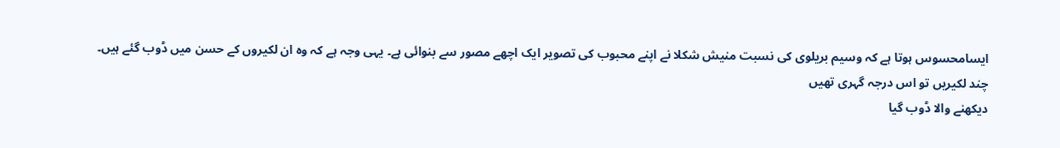ایسامحسوس ہوتا ہے کہ وسیم بریلوی کی نسبت منیش شکلا نے اپنے محبوب کی تصویر ایک اچھے مصور سے بنوائی ہے۔ یہی وجہ ہے کہ وہ ان لکیروں کے حسن میں ڈوب گئے ہیں۔
چند لکیریں تو اس درجہ گہری تھیں
دیکھنے والا ڈوب گیا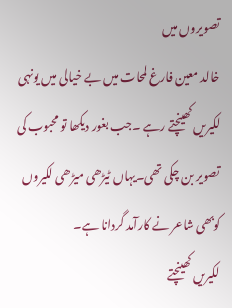تصویروں میں
خالد معین فارغ لمحات میں بے خیالی میں یونہی لکیریں کھینچتے رہے ۔جب بغور دیکھا تو محبوب کی تصویر بن چکی تھی۔یہاں ٹیڑھی میڑھی لکیروں کوبھی شاعر نے کارآمد گردانا ہے۔
لکیریں کھینچتے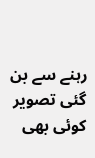رہنے سے بن گئی تصویر
کوئی بھی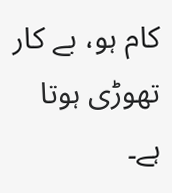کام ہو، بے کار تھوڑی ہوتا ہے۔